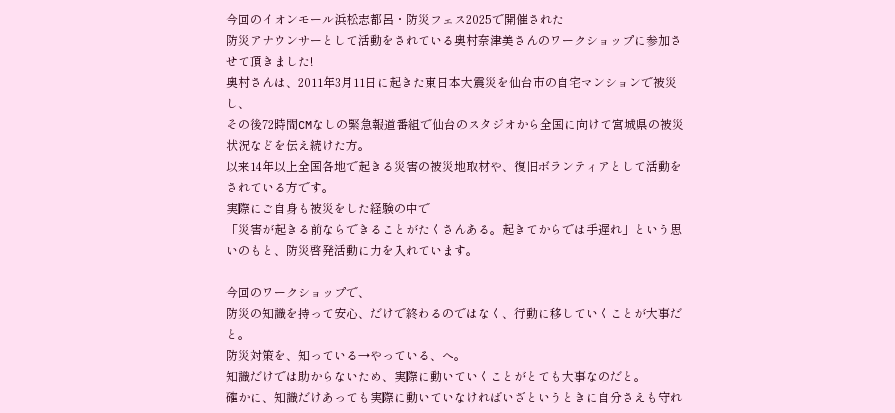今回のイオンモール浜松志都呂・防災フェス2025で開催された
防災アナウンサーとして活動をされている奥村奈津美さんのワークショップに参加させて頂きました!
奥村さんは、2011年3月11日に起きた東日本大震災を仙台市の自宅マンションで被災し、
その後72時間CMなしの緊急報道番組で仙台のスタジオから全国に向けて宮城県の被災状況などを伝え続けた方。
以来14年以上全国各地で起きる災害の被災地取材や、復旧ボランティアとして活動をされている方です。
実際にご自身も被災をした経験の中で
「災害が起きる前ならできることがたくさんある。起きてからでは手遅れ」という思いのもと、防災啓発活動に力を入れています。

今回のワークショップで、
防災の知識を持って安心、だけで終わるのではなく、行動に移していくことが大事だと。
防災対策を、知っている→やっている、へ。
知識だけでは助からないため、実際に動いていくことがとても大事なのだと。
確かに、知識だけあっても実際に動いていなければいざというときに自分さえも守れ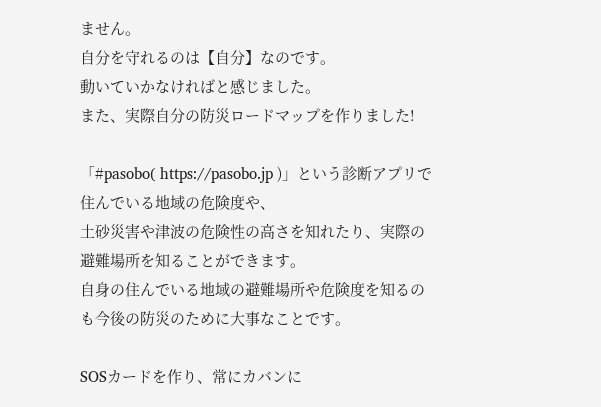ません。
自分を守れるのは【自分】なのです。
動いていかなければと感じました。
また、実際自分の防災ロードマップを作りました!

「#pasobo( https://pasobo.jp )」という診断アプリで住んでいる地域の危険度や、
土砂災害や津波の危険性の高さを知れたり、実際の避難場所を知ることができます。
自身の住んでいる地域の避難場所や危険度を知るのも今後の防災のために大事なことです。

SOSカードを作り、常にカバンに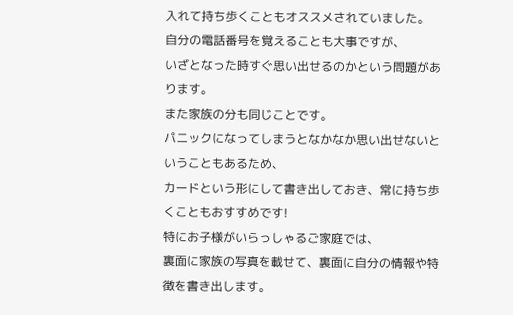入れて持ち歩くこともオススメされていました。
自分の電話番号を覚えることも大事ですが、
いざとなった時すぐ思い出せるのかという問題があります。
また家族の分も同じことです。
パニックになってしまうとなかなか思い出せないということもあるため、
カードという形にして書き出しておき、常に持ち歩くこともおすすめです!
特にお子様がいらっしゃるご家庭では、
裏面に家族の写真を載せて、裏面に自分の情報や特徴を書き出します。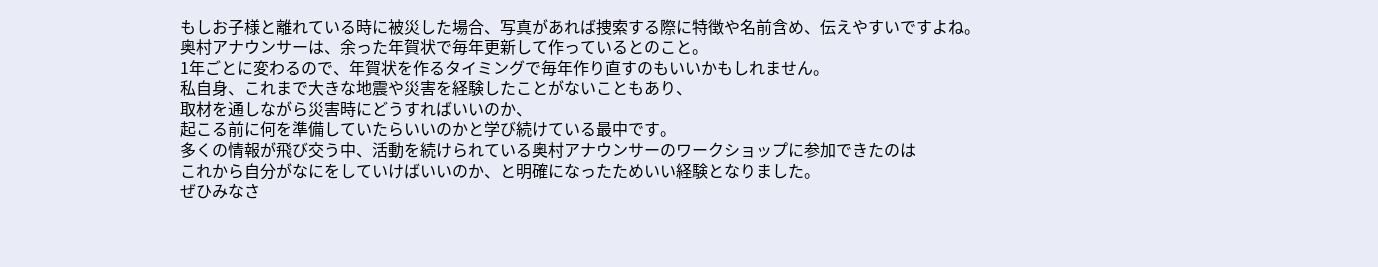もしお子様と離れている時に被災した場合、写真があれば捜索する際に特徴や名前含め、伝えやすいですよね。
奥村アナウンサーは、余った年賀状で毎年更新して作っているとのこと。
1年ごとに変わるので、年賀状を作るタイミングで毎年作り直すのもいいかもしれません。
私自身、これまで大きな地震や災害を経験したことがないこともあり、
取材を通しながら災害時にどうすればいいのか、
起こる前に何を準備していたらいいのかと学び続けている最中です。
多くの情報が飛び交う中、活動を続けられている奥村アナウンサーのワークショップに参加できたのは
これから自分がなにをしていけばいいのか、と明確になったためいい経験となりました。
ぜひみなさ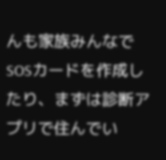んも家族みんなでSOSカードを作成したり、まずは診断アプリで住んでい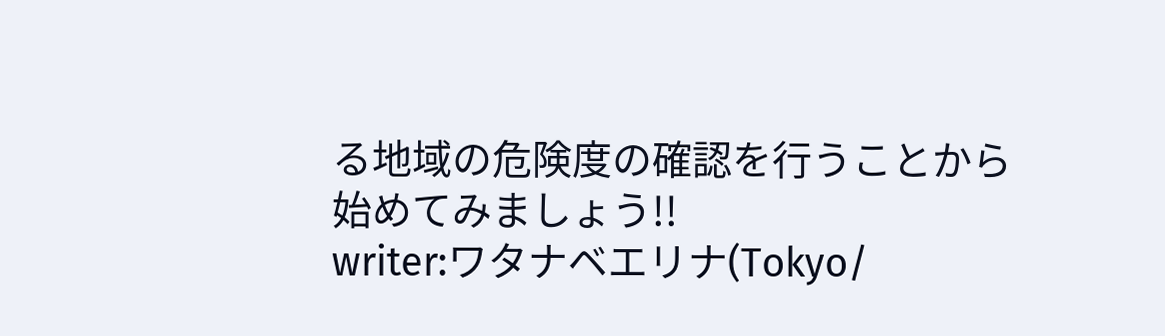る地域の危険度の確認を行うことから始めてみましょう!!
writer:ワタナベエリナ(Tokyo/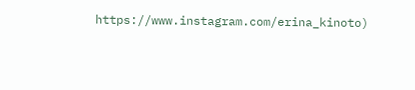https://www.instagram.com/erina_kinoto)